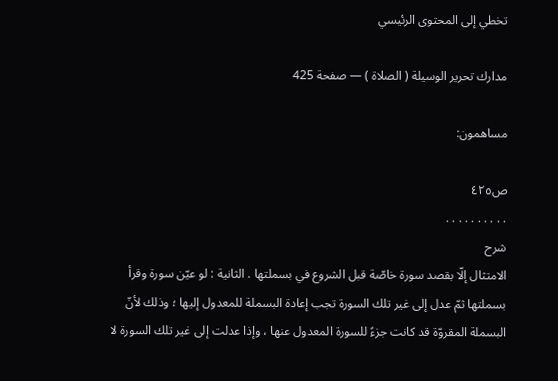تخطي إلى المحتوى الرئيسي

مدارك تحرير الوسيلة ( الصلاة ) — صفحة 425

مساهمون:

ص٤٢٥
. . . . . . . . . .
شرح
الامتثال إلّا بقصد سورة خاصّة قبل الشروع في بسملتها . الثانية : لو عيّن سورة وقرأ بسملتها ثمّ عدل إلى غير تلك السورة تجب إعادة البسملة للمعدول إليها ؛ وذلك لأنّ البسملة المقروّة قد كانت جزءً للسورة المعدول عنها ، وإذا عدلت إلى غير تلك السورة لا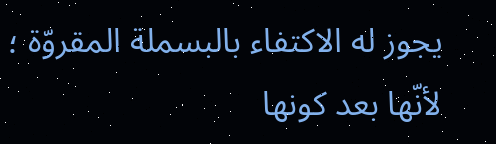يجوز له الاكتفاء بالبسملة المقروّة ؛ لأنّها بعد كونها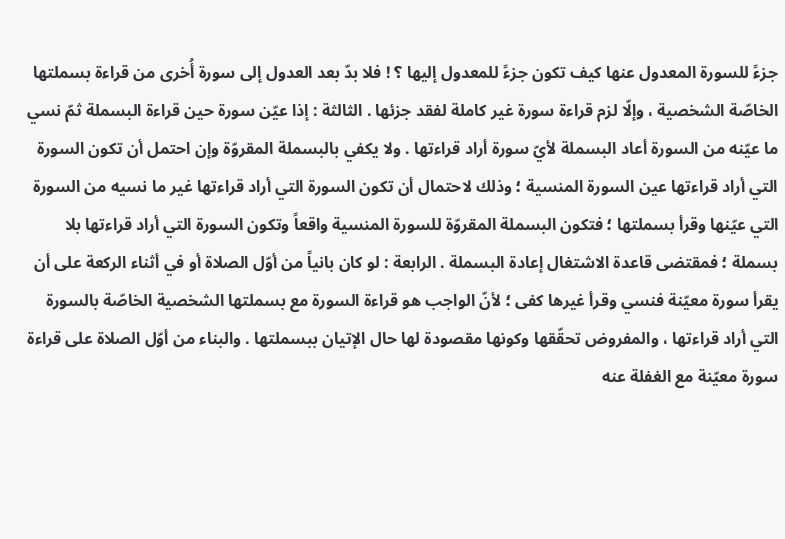جزءً للسورة المعدول عنها كيف تكون جزءً للمعدول إليها ؟ ! فلا بدّ بعد العدول إلى سورة أُخرى من قراءة بسملتها الخاصّة الشخصية ، وإلّا لزم قراءة سورة غير كاملة لفقد جزئها . الثالثة : إذا عيّن سورة حين قراءة البسملة ثمّ نسي ما عيّنه من السورة أعاد البسملة لأيّ سورة أراد قراءتها . ولا يكفي بالبسملة المقروّة وإن احتمل أن تكون السورة التي أراد قراءتها عين السورة المنسية ؛ وذلك لاحتمال أن تكون السورة التي أراد قراءتها غير ما نسيه من السورة التي عيّنها وقرأ بسملتها ؛ فتكون البسملة المقروّة للسورة المنسية واقعاً وتكون السورة التي أراد قراءتها بلا بسملة ؛ فمقتضى قاعدة الاشتغال إعادة البسملة . الرابعة : لو كان بانياً من أوّل الصلاة أو في أثناء الركعة على أن يقرأ سورة معيّنة فنسي وقرأ غيرها كفى ؛ لأنّ الواجب هو قراءة السورة مع بسملتها الشخصية الخاصّة بالسورة التي أراد قراءتها ، والمفروض تحقّقها وكونها مقصودة لها حال الإتيان ببسملتها . والبناء من أوّل الصلاة على قراءة سورة معيّنة مع الغفلة عنه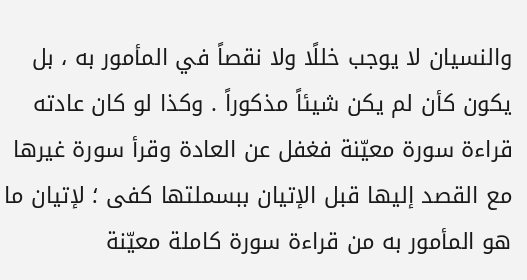والنسيان لا يوجب خللًا ولا نقصاً في المأمور به ، بل يكون كأن لم يكن شيئاً مذكوراً . وكذا لو كان عادته قراءة سورة معيّنة فغفل عن العادة وقرأ سورة غيرها مع القصد إليها قبل الإتيان ببسملتها كفى ؛ لإتيان ما هو المأمور به من قراءة سورة كاملة معيّنة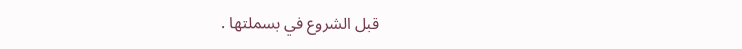قبل الشروع في بسملتها .